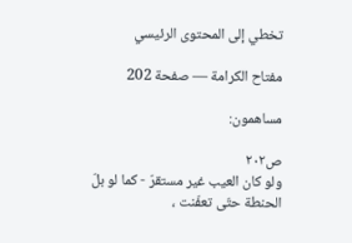تخطي إلى المحتوى الرئيسي

مفتاح الكرامة — صفحة 202

مساهمون:

ص٢٠٢
ولو كان العيب غير مستقرّ - كما لو بلّ الحنطة حتّى تعفّنت ،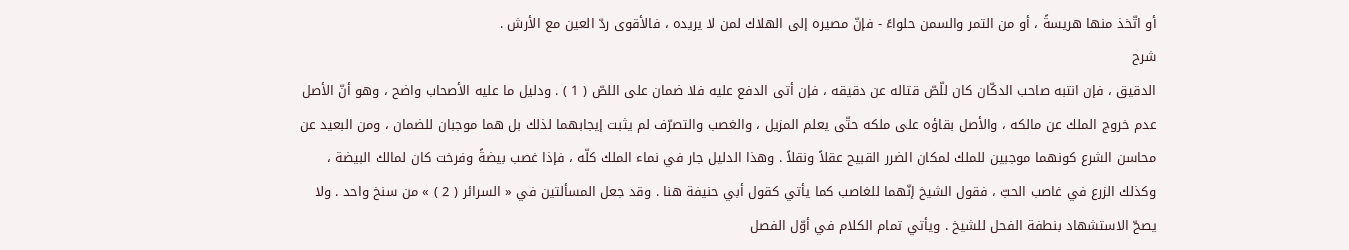أو اتّخذ منها هريسةً ، أو من التمر والسمن حلواءً - فإنّ مصيره إلى الهلاك لمن لا يريده ، فالأقوى ردّ العين مع الأرش .
شرح
الدقيق ، فإن انتبه صاحب الدكّان كان للّصّ قتاله عن دقيقه ، فإن أتى الدفع عليه فلا ضمان على اللصّ ( 1 ) . ودليل ما عليه الأصحاب واضح ، وهو أنّ الأصل عدم خروج الملك عن مالكه ، والأصل بقاؤه على ملكه حتّى يعلم المزيل ، والغصب والتصرّف لم يثبت إيجابهما لذلك بل هما موجبان للضمان ، ومن البعيد عن محاسن الشرع كونهما موجبين للملك لمكان الضرر القبيح عقلاً ونقلاً . وهذا الدليل جار في نماء الملك كلّه ، فإذا غصب بيضةً وفرخت كان لمالك البيضة ، وكذلك الزرع في غاصب الحبّ ، فقول الشيخ إنّهما للغاصب كما يأتي كقول أبي حنيفة هنا . وقد جعل المسألتين في « السرائر ( 2 ) » من سنخ واحد . ولا يصحّ الاستشهاد بنطفة الفحل للشيخ . ويأتي تمام الكلام في أوّل الفصل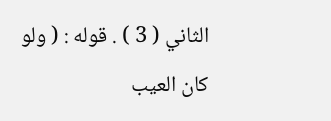الثاني ( 3 ) . قوله : ( ولو كان العيب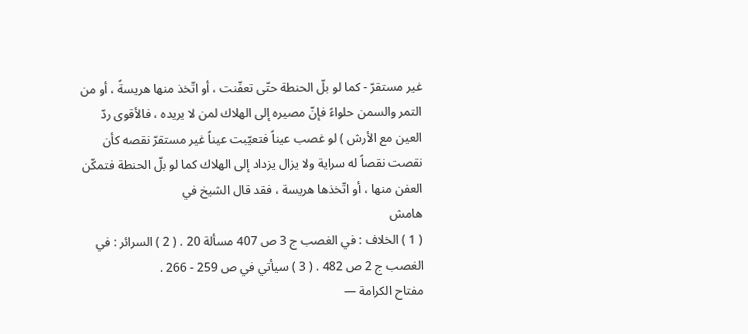غير مستقرّ - كما لو بلّ الحنطة حتّى تعفّنت ، أو اتّخذ منها هريسةً ، أو من التمر والسمن حلواءً فإنّ مصيره إلى الهلاك لمن لا يريده ، فالأقوى ردّ العين مع الأرش ) لو غصب عيناً فتعيّبت عيناً غير مستقرّ نقصه كأن نقصت نقصاً له سراية ولا يزال يزداد إلى الهلاك كما لو بلّ الحنطة فتمكّن العفن منها ، أو اتّخذها هريسة ، فقد قال الشيخ في
هامش
( 1 ) الخلاف : في الغصب ج 3 ص 407 مسألة 20 . ( 2 ) السرائر : في الغصب ج 2 ص 482 . ( 3 ) سيأتي في ص 259 - 266 .
مفتاح الكرامة —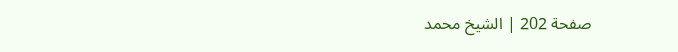صفحة 202 | الشيخ محمد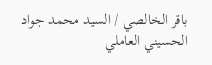باقر الخالصي / السيد محمد جواد الحسيني العاملي